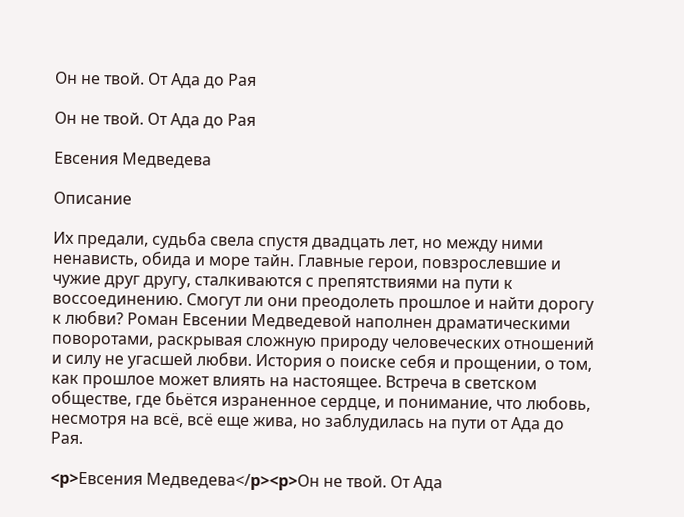Он не твой. От Ада до Рая

Он не твой. От Ада до Рая

Евсения Медведева

Описание

Их предали, судьба свела спустя двадцать лет, но между ними ненависть, обида и море тайн. Главные герои, повзрослевшие и чужие друг другу, сталкиваются с препятствиями на пути к воссоединению. Смогут ли они преодолеть прошлое и найти дорогу к любви? Роман Евсении Медведевой наполнен драматическими поворотами, раскрывая сложную природу человеческих отношений и силу не угасшей любви. История о поиске себя и прощении, о том, как прошлое может влиять на настоящее. Встреча в светском обществе, где бьётся израненное сердце, и понимание, что любовь, несмотря на всё, всё еще жива, но заблудилась на пути от Ада до Рая.

<p>Евсения Медведева</p><p>Он не твой. От Ада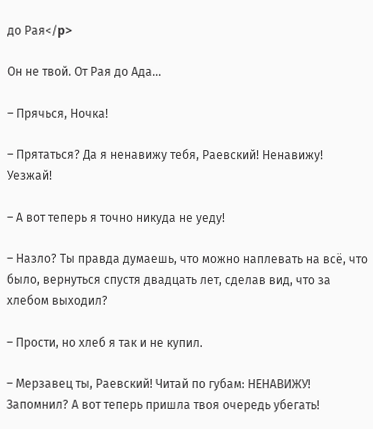до Рая</p>

Он не твой. От Рая до Ада…

– Прячься, Ночка!

– Прятаться? Да я ненавижу тебя, Раевский! Ненавижу! Уезжай!

– А вот теперь я точно никуда не уеду!

– Назло? Ты правда думаешь, что можно наплевать на всё, что было, вернуться спустя двадцать лет, сделав вид, что за хлебом выходил?

– Прости, но хлеб я так и не купил.

– Мерзавец ты, Раевский! Читай по губам: НЕНАВИЖУ! Запомнил? А вот теперь пришла твоя очередь убегать!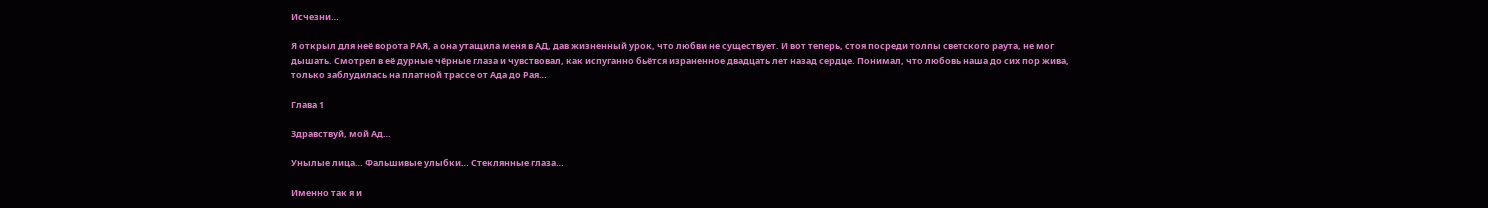Исчезни…

Я открыл для неё ворота РАЯ, а она утащила меня в АД, дав жизненный урок, что любви не существует. И вот теперь, стоя посреди толпы светского раута, не мог дышать. Смотрел в её дурные чёрные глаза и чувствовал, как испуганно бьётся израненное двадцать лет назад сердце. Понимал, что любовь наша до сих пор жива, только заблудилась на платной трассе от Ада до Рая…

Глава 1

Здравствуй, мой Ад…

Унылые лица… Фальшивые улыбки… Стеклянные глаза…

Именно так я и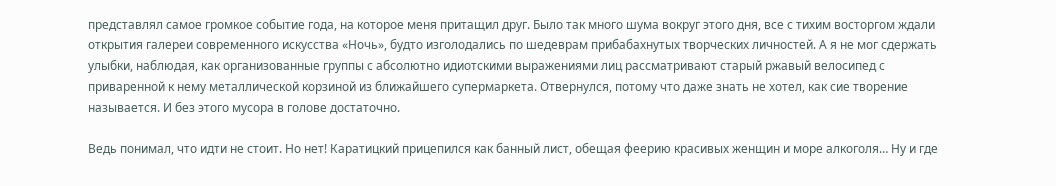представлял самое громкое событие года, на которое меня притащил друг. Было так много шума вокруг этого дня, все с тихим восторгом ждали открытия галереи современного искусства «Ночь», будто изголодались по шедеврам прибабахнутых творческих личностей. А я не мог сдержать улыбки, наблюдая, как организованные группы с абсолютно идиотскими выражениями лиц рассматривают старый ржавый велосипед с приваренной к нему металлической корзиной из ближайшего супермаркета. Отвернулся, потому что даже знать не хотел, как сие творение называется. И без этого мусора в голове достаточно.

Ведь понимал, что идти не стоит. Но нет! Каратицкий прицепился как банный лист, обещая феерию красивых женщин и море алкоголя… Ну и где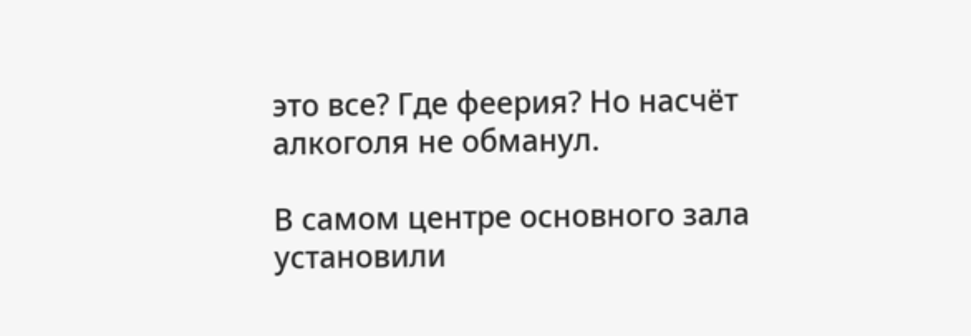это все? Где феерия? Но насчёт алкоголя не обманул.

В самом центре основного зала установили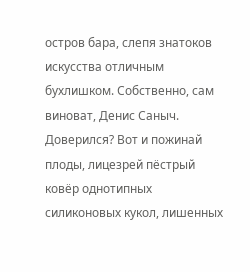остров бара, слепя знатоков искусства отличным бухлишком. Собственно, сам виноват, Денис Саныч. Доверился? Вот и пожинай плоды, лицезрей пёстрый ковёр однотипных силиконовых кукол, лишенных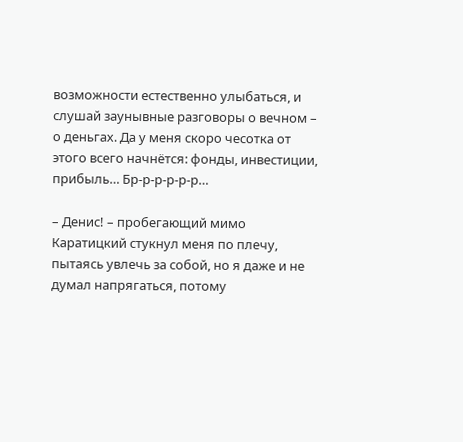возможности естественно улыбаться, и слушай заунывные разговоры о вечном – о деньгах. Да у меня скоро чесотка от этого всего начнётся: фонды, инвестиции, прибыль… Бр-р-р-р-р-р…

– Денис! – пробегающий мимо Каратицкий стукнул меня по плечу, пытаясь увлечь за собой, но я даже и не думал напрягаться, потому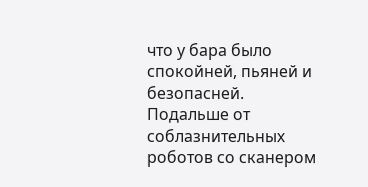что у бара было спокойней, пьяней и безопасней. Подальше от соблазнительных роботов со сканером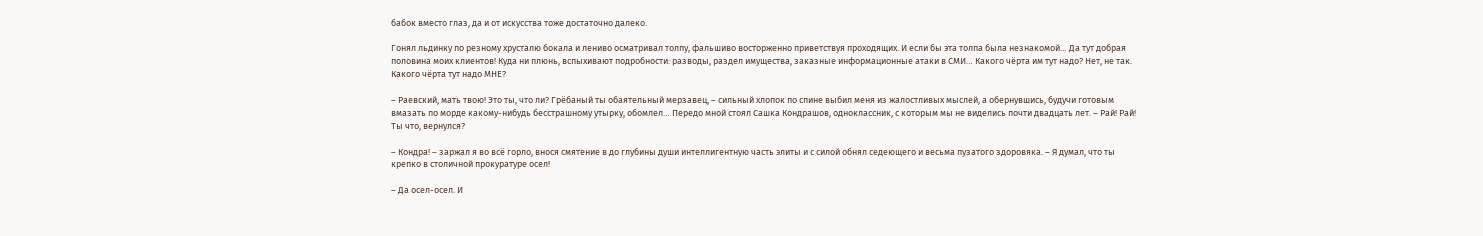бабок вместо глаз, да и от искусства тоже достаточно далеко.

Гонял льдинку по резному хрусталю бокала и лениво осматривал толпу, фальшиво восторженно приветствуя проходящих. И если бы эта толпа была незнакомой… Да тут добрая половина моих клиентов! Куда ни плюнь, вспыхивают подробности: разводы, раздел имущества, заказные информационные атаки в СМИ… Какого чёрта им тут надо? Нет, не так. Какого чёрта тут надо МНЕ?

– Раевский, мать твою! Это ты, что ли? Грёбаный ты обаятельный мерзавец, – сильный хлопок по спине выбил меня из жалостливых мыслей, а обернувшись, будучи готовым вмазать по морде какому-нибудь бесстрашному утырку, обомлел… Передо мной стоял Сашка Кондрашов, одноклассник, с которым мы не виделись почти двадцать лет. – Рай! Рай! Ты что, вернулся?

– Кондра! – заржал я во всё горло, внося смятение в до глубины души интеллигентную часть элиты и с силой обнял седеющего и весьма пузатого здоровяка. – Я думал, что ты крепко в столичной прокуратуре осел!

– Да осел-осел. И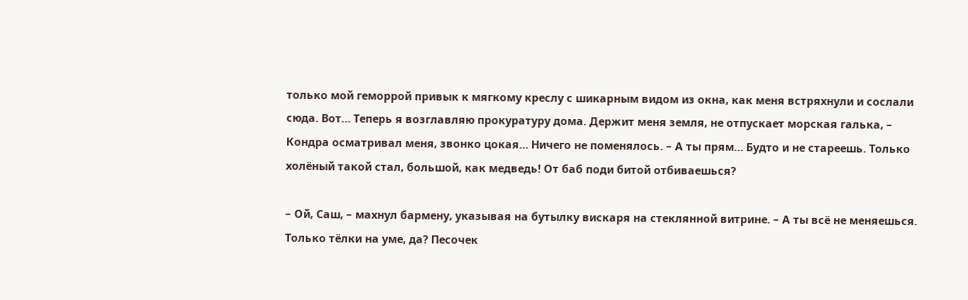только мой геморрой привык к мягкому креслу с шикарным видом из окна, как меня встряхнули и сослали сюда. Вот… Теперь я возглавляю прокуратуру дома. Держит меня земля, не отпускает морская галька, – Кондра осматривал меня, звонко цокая… Ничего не поменялось. – А ты прям… Будто и не стареешь. Только холёный такой стал, большой, как медведь! От баб поди битой отбиваешься?

– Ой, Саш, – махнул бармену, указывая на бутылку вискаря на стеклянной витрине. – А ты всё не меняешься. Только тёлки на уме, да? Песочек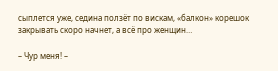сыплется уже, седина ползёт по вискам, «балкон» корешок закрывать скоро начнет, а всё про женщин…

– Чур меня! –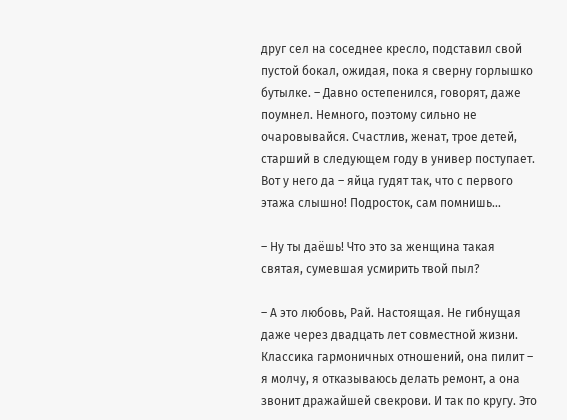друг сел на соседнее кресло, подставил свой пустой бокал, ожидая, пока я сверну горлышко бутылке. – Давно остепенился, говорят, даже поумнел. Немного, поэтому сильно не очаровывайся. Счастлив, женат, трое детей, старший в следующем году в универ поступает. Вот у него да – яйца гудят так, что с первого этажа слышно! Подросток, сам помнишь…

– Ну ты даёшь! Что это за женщина такая святая, сумевшая усмирить твой пыл?

– А это любовь, Рай. Настоящая. Не гибнущая даже через двадцать лет совместной жизни. Классика гармоничных отношений, она пилит – я молчу, я отказываюсь делать ремонт, а она звонит дражайшей свекрови. И так по кругу. Это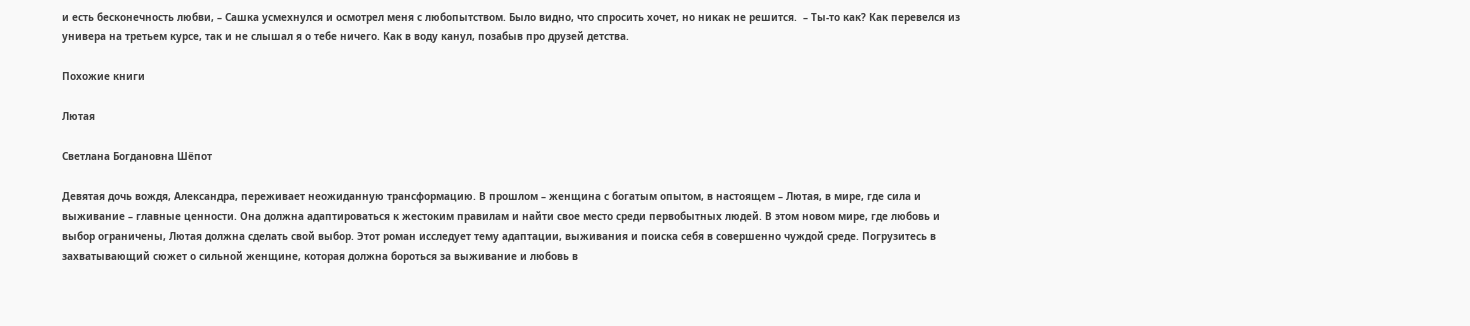и есть бесконечность любви, – Сашка усмехнулся и осмотрел меня с любопытством. Было видно, что спросить хочет, но никак не решится.  – Ты-то как? Как перевелся из универа на третьем курсе, так и не слышал я о тебе ничего. Как в воду канул, позабыв про друзей детства.

Похожие книги

Лютая

Светлана Богдановна Шёпот

Девятая дочь вождя, Александра, переживает неожиданную трансформацию. В прошлом – женщина с богатым опытом, в настоящем – Лютая, в мире, где сила и выживание – главные ценности. Она должна адаптироваться к жестоким правилам и найти свое место среди первобытных людей. В этом новом мире, где любовь и выбор ограничены, Лютая должна сделать свой выбор. Этот роман исследует тему адаптации, выживания и поиска себя в совершенно чуждой среде. Погрузитесь в захватывающий сюжет о сильной женщине, которая должна бороться за выживание и любовь в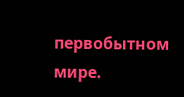первобытном мире.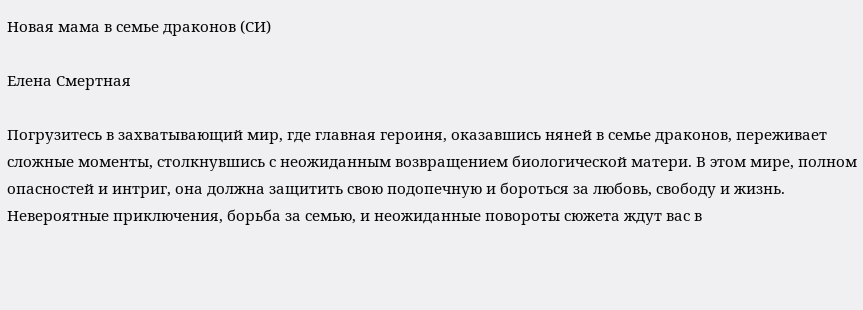Новая мама в семье драконов (СИ)

Елена Смертная

Погрузитесь в захватывающий мир, где главная героиня, оказавшись няней в семье драконов, переживает сложные моменты, столкнувшись с неожиданным возвращением биологической матери. В этом мире, полном опасностей и интриг, она должна защитить свою подопечную и бороться за любовь, свободу и жизнь. Невероятные приключения, борьба за семью, и неожиданные повороты сюжета ждут вас в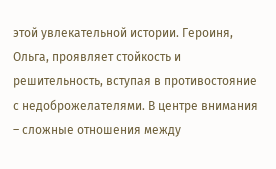этой увлекательной истории. Героиня, Ольга, проявляет стойкость и решительность, вступая в противостояние с недоброжелателями. В центре внимания – сложные отношения между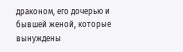драконом, его дочерью и бывшей женой, которые вынуждены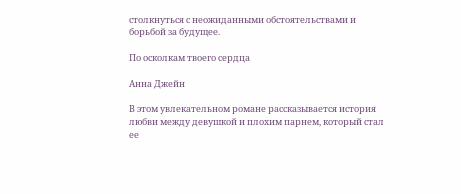столкнуться с неожиданными обстоятельствами и борьбой за будущее.

По осколкам твоего сердца

Анна Джейн

В этом увлекательном романе рассказывается история любви между девушкой и плохим парнем, который стал ее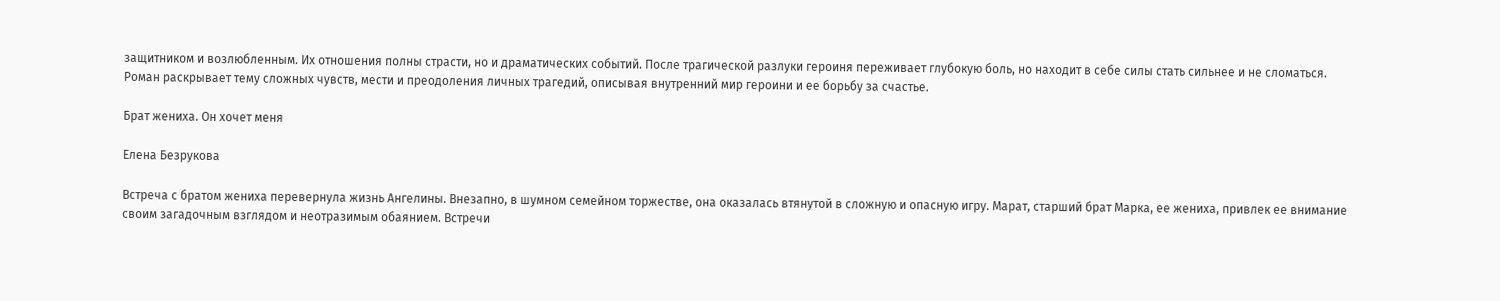защитником и возлюбленным. Их отношения полны страсти, но и драматических событий. После трагической разлуки героиня переживает глубокую боль, но находит в себе силы стать сильнее и не сломаться. Роман раскрывает тему сложных чувств, мести и преодоления личных трагедий, описывая внутренний мир героини и ее борьбу за счастье.

Брат жениха. Он хочет меня

Елена Безрукова

Встреча с братом жениха перевернула жизнь Ангелины. Внезапно, в шумном семейном торжестве, она оказалась втянутой в сложную и опасную игру. Марат, старший брат Марка, ее жениха, привлек ее внимание своим загадочным взглядом и неотразимым обаянием. Встречи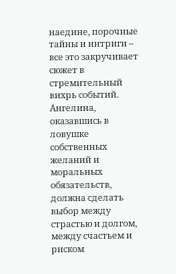наедине, порочные тайны и интриги – все это закручивает сюжет в стремительный вихрь событий. Ангелина, оказавшись в ловушке собственных желаний и моральных обязательств, должна сделать выбор между страстью и долгом, между счастьем и риском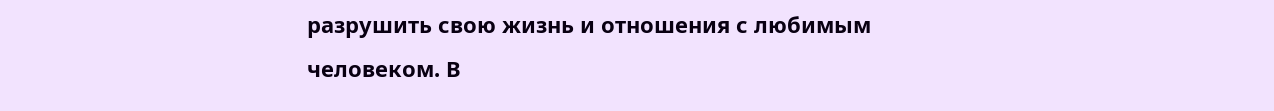разрушить свою жизнь и отношения с любимым человеком. В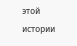этой истории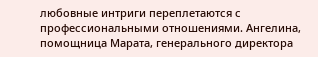любовные интриги переплетаются с профессиональными отношениями. Ангелина, помощница Марата, генерального директора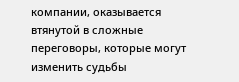компании, оказывается втянутой в сложные переговоры, которые могут изменить судьбы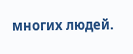многих людей.